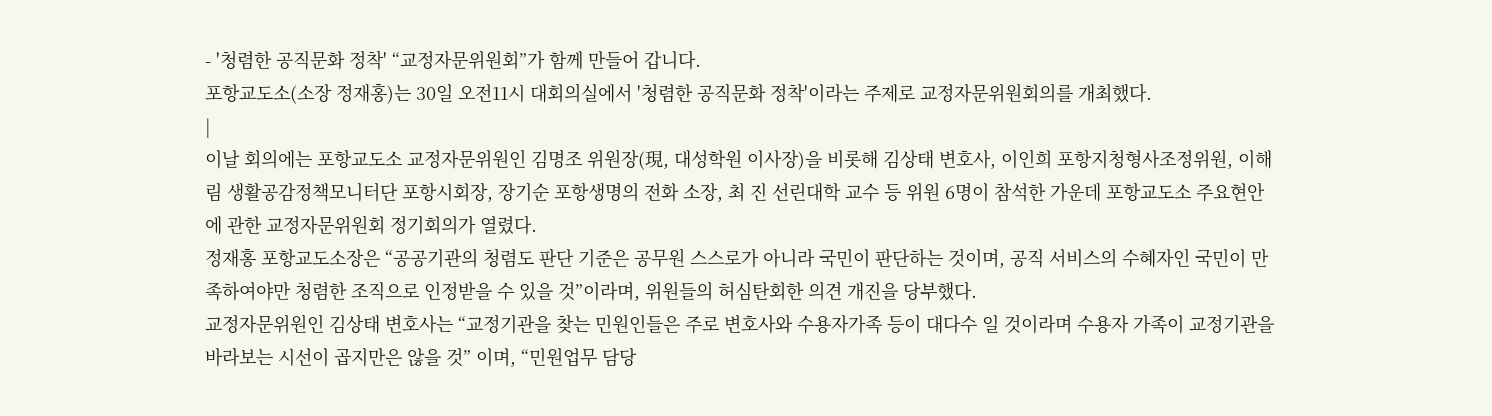- '청렴한 공직문화 정착' “교정자문위원회”가 함께 만들어 갑니다.
포항교도소(소장 정재홍)는 30일 오전11시 대회의실에서 '청렴한 공직문화 정착'이라는 주제로 교정자문위원회의를 개최했다.
|
이날 회의에는 포항교도소 교정자문위원인 김명조 위원장(現, 대성학원 이사장)을 비롯해 김상태 변호사, 이인희 포항지청형사조정위원, 이해림 생활공감정책모니터단 포항시회장, 장기순 포항생명의 전화 소장, 최 진 선린대학 교수 등 위원 6명이 참석한 가운데 포항교도소 주요현안에 관한 교정자문위원회 정기회의가 열렸다.
정재홍 포항교도소장은 “공공기관의 청렴도 판단 기준은 공무원 스스로가 아니라 국민이 판단하는 것이며, 공직 서비스의 수혜자인 국민이 만족하여야만 청렴한 조직으로 인정받을 수 있을 것”이라며, 위원들의 허심탄회한 의견 개진을 당부했다.
교정자문위원인 김상태 변호사는 “교정기관을 찾는 민원인들은 주로 변호사와 수용자가족 등이 대다수 일 것이라며 수용자 가족이 교정기관을 바라보는 시선이 곱지만은 않을 것” 이며, “민원업무 담당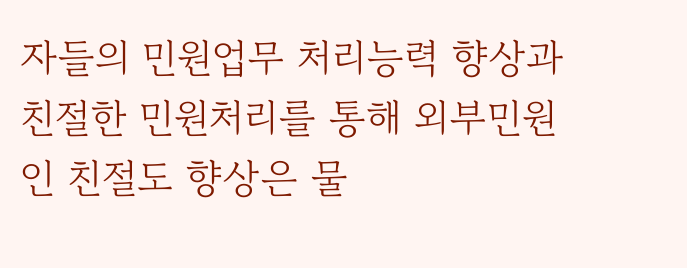자들의 민원업무 처리능력 향상과 친절한 민원처리를 통해 외부민원인 친절도 향상은 물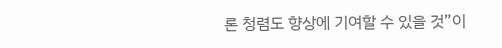론 청렴도 향상에 기여할 수 있을 것”이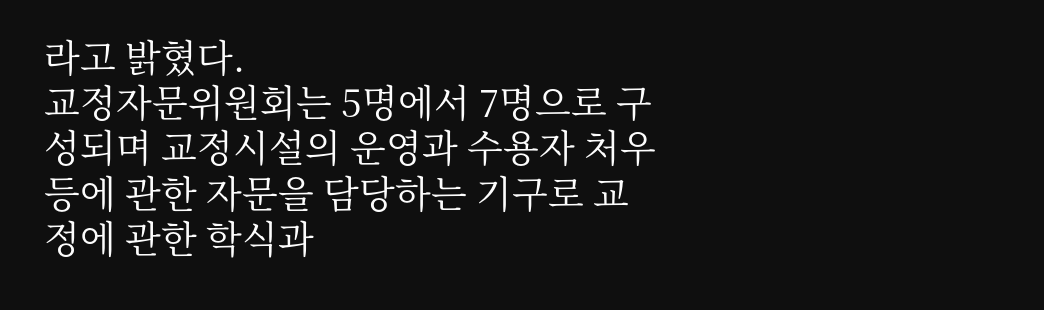라고 밝혔다.
교정자문위원회는 5명에서 7명으로 구성되며 교정시설의 운영과 수용자 처우 등에 관한 자문을 담당하는 기구로 교정에 관한 학식과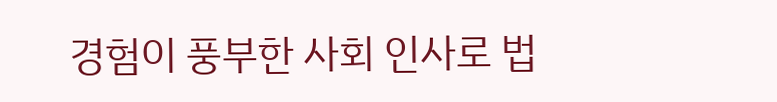경험이 풍부한 사회 인사로 법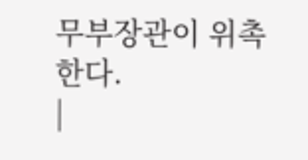무부장관이 위촉한다.
|